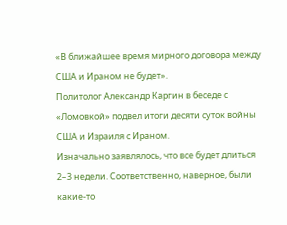«В ближайшее время мирного договора между США и Ираном не будет».
Политолог Александр Каргин в беседе с «Ломовкой» подвел итоги десяти суток войны США и Израиля с Ираном.
Изначально заявлялось, что все будет длиться 2–3 недели. Соответственно, наверное, были какие-то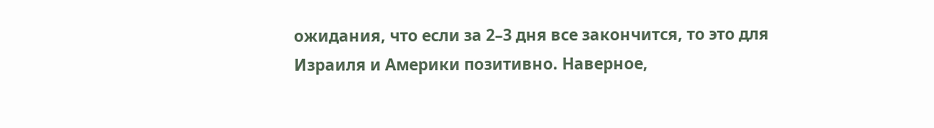ожидания, что если за 2–3 дня все закончится, то это для Израиля и Америки позитивно. Наверное,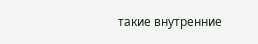такие внутренние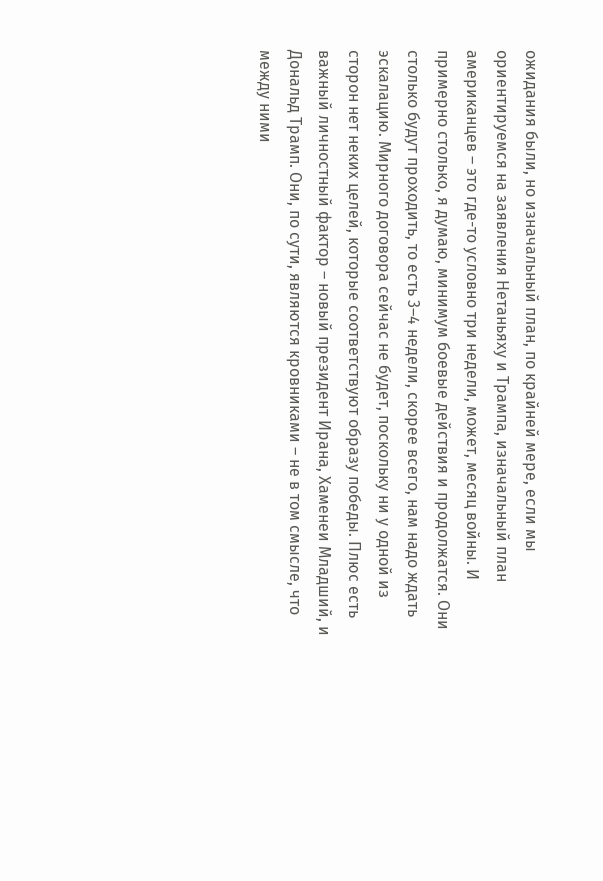ожидания были, но изначальный план, по крайней мере, если мы ориентируемся на заявления Нетаньяху и Трампа, изначальный план американцев – это где-то условно три недели, может, месяц войны. И примерно столько, я думаю, минимум боевые действия и продолжатся. Они столько будут проходить, то есть 3–4 недели, скорее всего, нам надо ждать эскалацию. Мирного договора сейчас не будет, поскольку ни у одной из сторон нет неких целей, которые соответствуют образу победы. Плюс есть важный личностный фактор – новый президент Ирана, Хаменеи Младший, и Дональд Трамп. Они, по сути, являются кровниками – не в том смысле, что между ними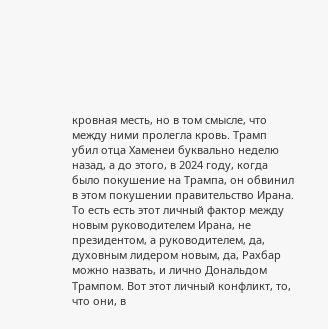кровная месть, но в том смысле, что между ними пролегла кровь. Трамп убил отца Хаменеи буквально неделю назад, а до этого, в 2024 году, когда было покушение на Трампа, он обвинил в этом покушении правительство Ирана. То есть есть этот личный фактор между новым руководителем Ирана, не президентом, а руководителем, да, духовным лидером новым, да, Рахбар можно назвать, и лично Дональдом Трампом. Вот этот личный конфликт, то, что они, в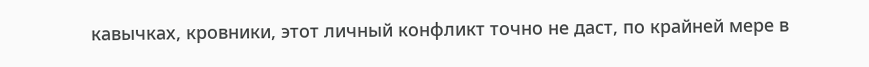кавычках, кровники, этот личный конфликт точно не даст, по крайней мере в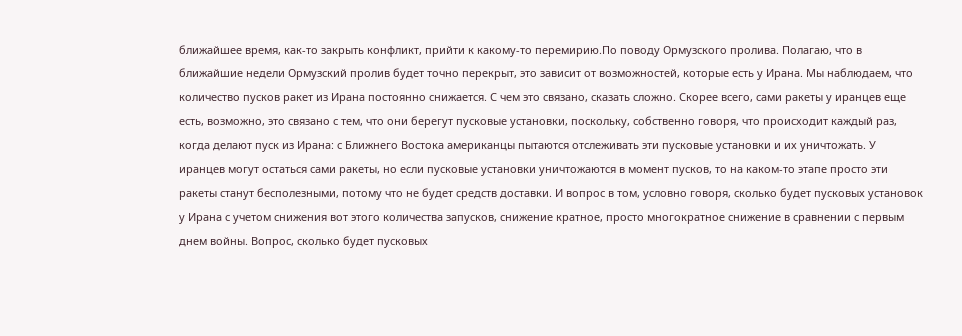ближайшее время, как-то закрыть конфликт, прийти к какому-то перемирию.По поводу Ормузского пролива. Полагаю, что в ближайшие недели Ормузский пролив будет точно перекрыт, это зависит от возможностей, которые есть у Ирана. Мы наблюдаем, что количество пусков ракет из Ирана постоянно снижается. С чем это связано, сказать сложно. Скорее всего, сами ракеты у иранцев еще есть, возможно, это связано с тем, что они берегут пусковые установки, поскольку, собственно говоря, что происходит каждый раз, когда делают пуск из Ирана: с Ближнего Востока американцы пытаются отслеживать эти пусковые установки и их уничтожать. У иранцев могут остаться сами ракеты, но если пусковые установки уничтожаются в момент пусков, то на каком-то этапе просто эти ракеты станут бесполезными, потому что не будет средств доставки. И вопрос в том, условно говоря, сколько будет пусковых установок у Ирана с учетом снижения вот этого количества запусков, снижение кратное, просто многократное снижение в сравнении с первым днем войны. Вопрос, сколько будет пусковых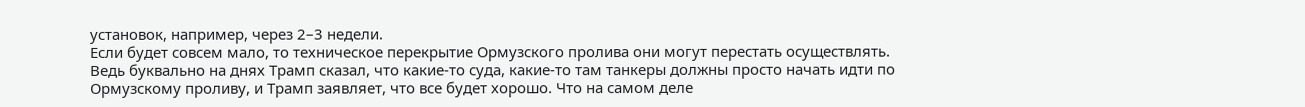установок, например, через 2–3 недели.
Если будет совсем мало, то техническое перекрытие Ормузского пролива они могут перестать осуществлять. Ведь буквально на днях Трамп сказал, что какие-то суда, какие-то там танкеры должны просто начать идти по Ормузскому проливу, и Трамп заявляет, что все будет хорошо. Что на самом деле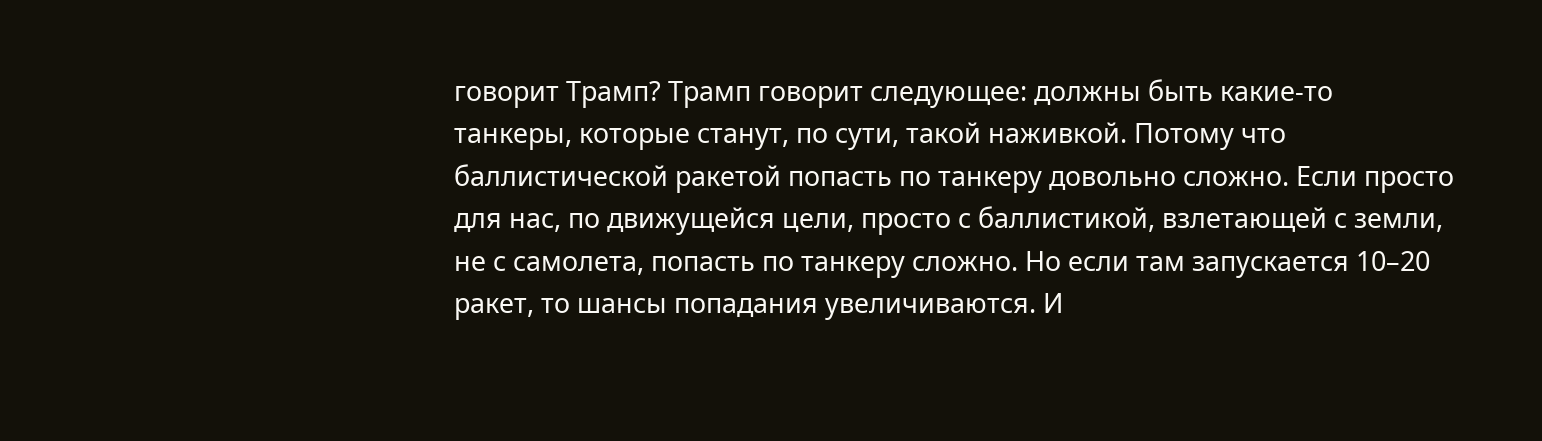говорит Трамп? Трамп говорит следующее: должны быть какие-то танкеры, которые станут, по сути, такой наживкой. Потому что баллистической ракетой попасть по танкеру довольно сложно. Если просто для нас, по движущейся цели, просто с баллистикой, взлетающей с земли, не с самолета, попасть по танкеру сложно. Но если там запускается 10–20 ракет, то шансы попадания увеличиваются. И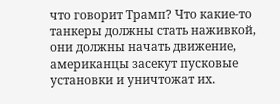что говорит Трамп? Что какие-то танкеры должны стать наживкой, они должны начать движение, американцы засекут пусковые установки и уничтожат их.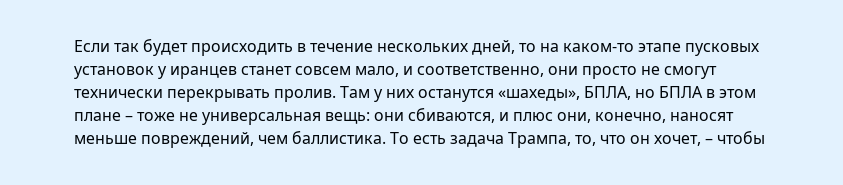Если так будет происходить в течение нескольких дней, то на каком-то этапе пусковых установок у иранцев станет совсем мало, и соответственно, они просто не смогут технически перекрывать пролив. Там у них останутся «шахеды», БПЛА, но БПЛА в этом плане – тоже не универсальная вещь: они сбиваются, и плюс они, конечно, наносят меньше повреждений, чем баллистика. То есть задача Трампа, то, что он хочет, – чтобы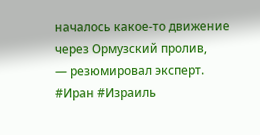началось какое-то движение через Ормузский пролив,
— резюмировал эксперт.
#Иран #Израиль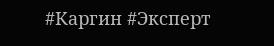#Каргин #Эксперт